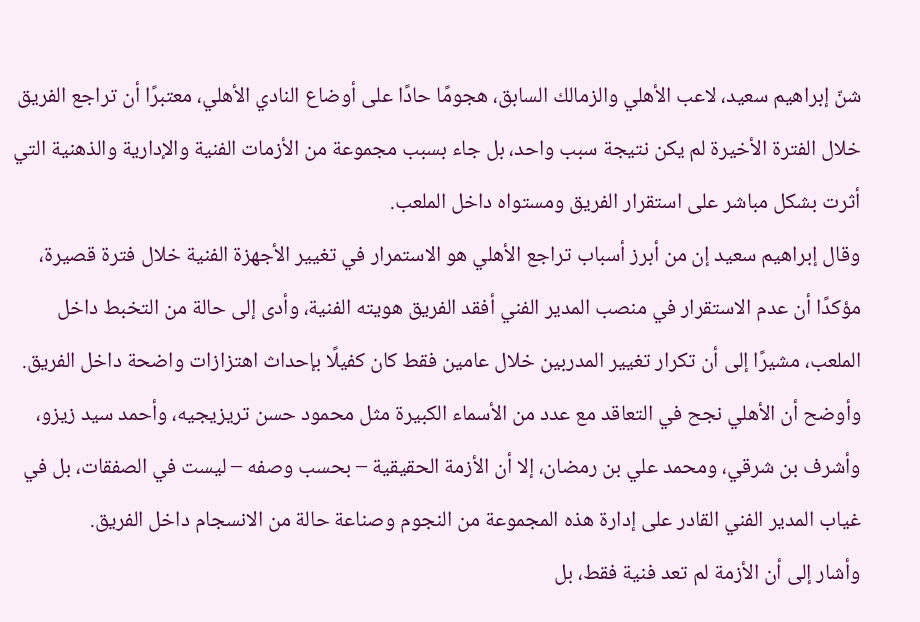شنّ إبراهيم سعيد، لاعب الأهلي والزمالك السابق، هجومًا حادًا على أوضاع النادي الأهلي، معتبرًا أن تراجع الفريق خلال الفترة الأخيرة لم يكن نتيجة سبب واحد، بل جاء بسبب مجموعة من الأزمات الفنية والإدارية والذهنية التي أثرت بشكل مباشر على استقرار الفريق ومستواه داخل الملعب.
وقال إبراهيم سعيد إن من أبرز أسباب تراجع الأهلي هو الاستمرار في تغيير الأجهزة الفنية خلال فترة قصيرة، مؤكدًا أن عدم الاستقرار في منصب المدير الفني أفقد الفريق هويته الفنية، وأدى إلى حالة من التخبط داخل الملعب، مشيرًا إلى أن تكرار تغيير المدربين خلال عامين فقط كان كفيلًا بإحداث اهتزازات واضحة داخل الفريق.
وأوضح أن الأهلي نجح في التعاقد مع عدد من الأسماء الكبيرة مثل محمود حسن تريزيجيه، وأحمد سيد زيزو، وأشرف بن شرقي، ومحمد علي بن رمضان، إلا أن الأزمة الحقيقية – بحسب وصفه – ليست في الصفقات، بل في غياب المدير الفني القادر على إدارة هذه المجموعة من النجوم وصناعة حالة من الانسجام داخل الفريق.
وأشار إلى أن الأزمة لم تعد فنية فقط، بل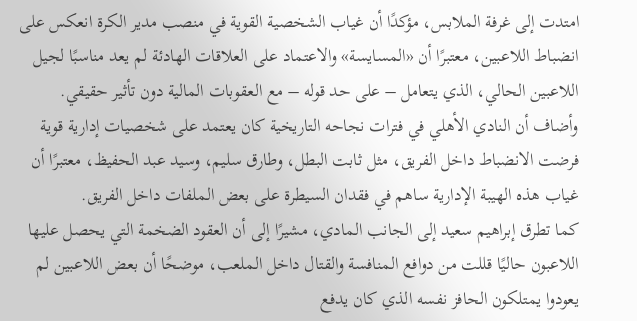امتدت إلى غرفة الملابس، مؤكدًا أن غياب الشخصية القوية في منصب مدير الكرة انعكس على انضباط اللاعبين، معتبرًا أن «المسايسة» والاعتماد على العلاقات الهادئة لم يعد مناسبًا لجيل اللاعبين الحالي، الذي يتعامل – على حد قوله – مع العقوبات المالية دون تأثير حقيقي.
وأضاف أن النادي الأهلي في فترات نجاحه التاريخية كان يعتمد على شخصيات إدارية قوية فرضت الانضباط داخل الفريق، مثل ثابت البطل، وطارق سليم، وسيد عبد الحفيظ، معتبرًا أن غياب هذه الهيبة الإدارية ساهم في فقدان السيطرة على بعض الملفات داخل الفريق.
كما تطرق إبراهيم سعيد إلى الجانب المادي، مشيرًا إلى أن العقود الضخمة التي يحصل عليها اللاعبون حاليًا قللت من دوافع المنافسة والقتال داخل الملعب، موضحًا أن بعض اللاعبين لم يعودوا يمتلكون الحافز نفسه الذي كان يدفع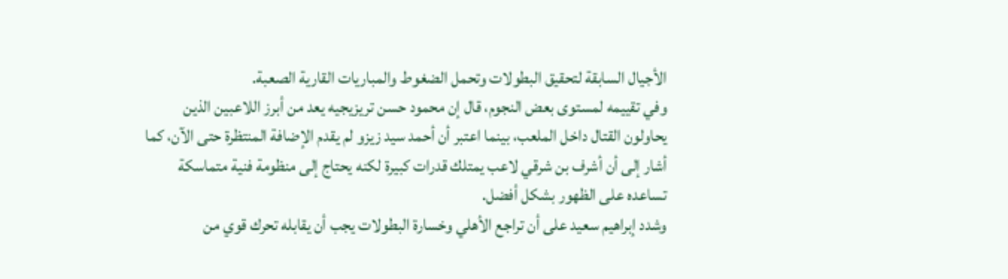الأجيال السابقة لتحقيق البطولات وتحمل الضغوط والمباريات القارية الصعبة.
وفي تقييمه لمستوى بعض النجوم، قال إن محمود حسن تريزيجيه يعد من أبرز اللاعبين الذين يحاولون القتال داخل الملعب، بينما اعتبر أن أحمد سيد زيزو لم يقدم الإضافة المنتظرة حتى الآن، كما أشار إلى أن أشرف بن شرقي لاعب يمتلك قدرات كبيرة لكنه يحتاج إلى منظومة فنية متماسكة تساعده على الظهور بشكل أفضل.
وشدد إبراهيم سعيد على أن تراجع الأهلي وخسارة البطولات يجب أن يقابله تحرك قوي من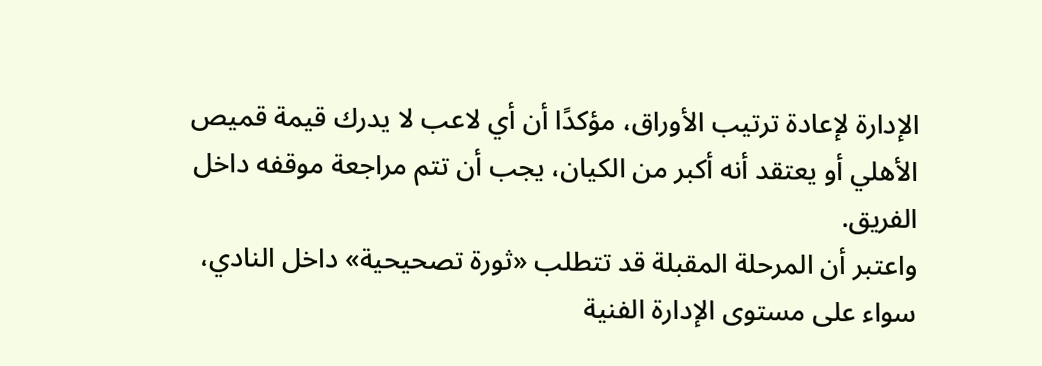الإدارة لإعادة ترتيب الأوراق، مؤكدًا أن أي لاعب لا يدرك قيمة قميص الأهلي أو يعتقد أنه أكبر من الكيان، يجب أن تتم مراجعة موقفه داخل الفريق.
واعتبر أن المرحلة المقبلة قد تتطلب «ثورة تصحيحية» داخل النادي، سواء على مستوى الإدارة الفنية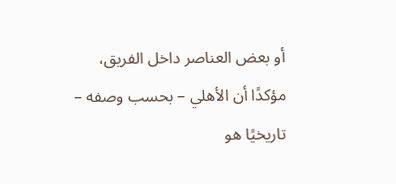أو بعض العناصر داخل الفريق، مؤكدًا أن الأهلي – بحسب وصفه – تاريخيًا هو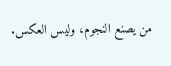من يصنع النجوم، وليس العكس.